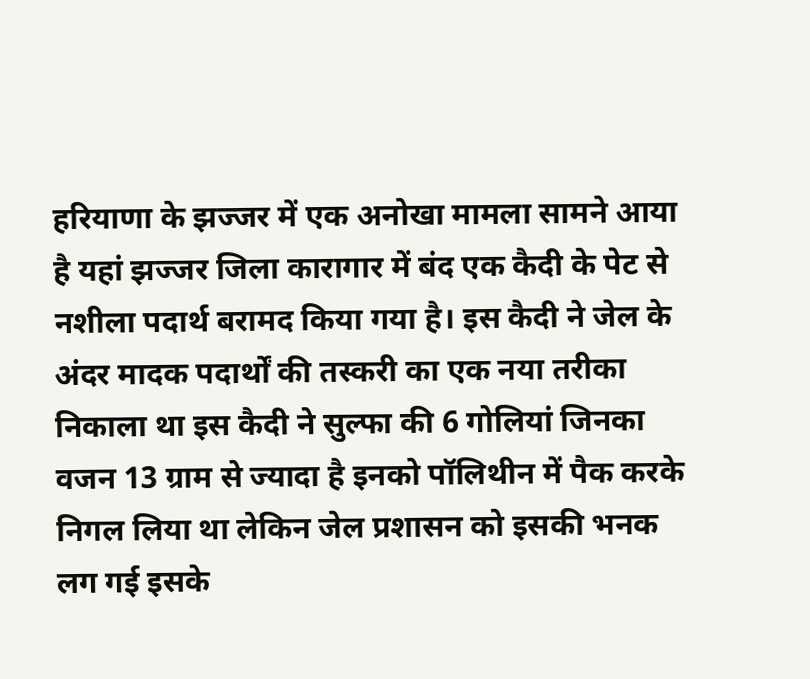हरियाणा के झज्जर में एक अनोखा मामला सामने आया है यहां झज्जर जिला कारागार में बंद एक कैदी के पेट से नशीला पदार्थ बरामद किया गया है। इस कैदी ने जेल के अंदर मादक पदार्थों की तस्करी का एक नया तरीका निकाला था इस कैदी ने सुल्फा की 6 गोलियां जिनका वजन 13 ग्राम से ज्यादा है इनको पॉलिथीन में पैक करके निगल लिया था लेकिन जेल प्रशासन को इसकी भनक लग गई इसके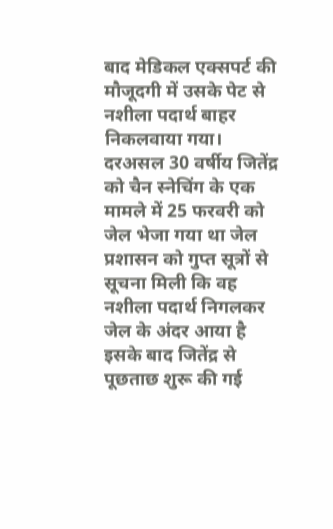बाद मेडिकल एक्सपर्ट की मौजूदगी में उसके पेट से नशीला पदार्थ बाहर निकलवाया गया।
दरअसल 30 वर्षीय जितेंद्र को चैन स्नेचिंग के एक मामले में 25 फरवरी को जेल भेजा गया था जेल प्रशासन को गुप्त सूत्रों से सूचना मिली कि वह नशीला पदार्थ निगलकर जेल के अंदर आया है इसके बाद जितेंद्र से पूछताछ शुरू की गई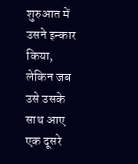शुरुआत में उसने इन्कार किया, लेकिन जब उसे उसके साथ आए एक दूसरे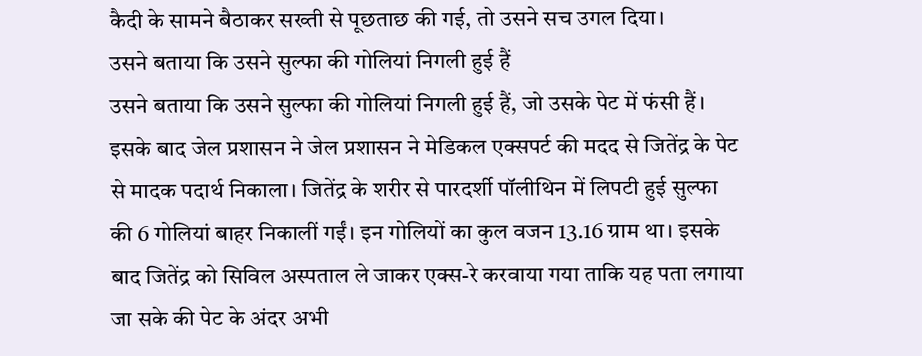कैदी के सामने बैठाकर सख्ती से पूछताछ की गई, तो उसने सच उगल दिया।
उसने बताया कि उसने सुल्फा की गोलियां निगली हुई हैं
उसने बताया कि उसने सुल्फा की गोलियां निगली हुई हैं, जो उसके पेट में फंसी हैं। इसके बाद जेल प्रशासन ने जेल प्रशासन ने मेडिकल एक्सपर्ट की मदद से जितेंद्र के पेट से मादक पदार्थ निकाला। जितेंद्र के शरीर से पारदर्शी पॉलीथिन में लिपटी हुई सुल्फा की 6 गोलियां बाहर निकालीं गईं। इन गोलियों का कुल वजन 13.16 ग्राम था। इसके बाद जितेंद्र को सिविल अस्पताल ले जाकर एक्स-रे करवाया गया ताकि यह पता लगाया जा सके की पेट के अंदर अभी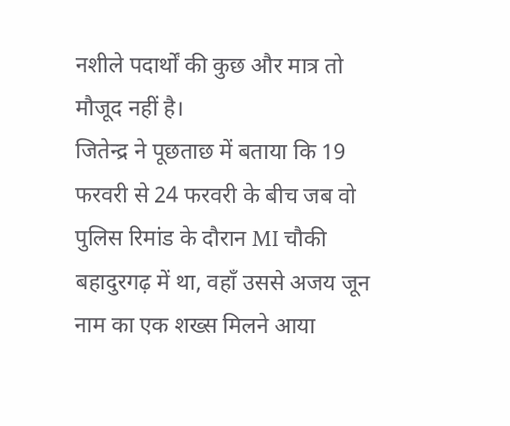नशीले पदार्थों की कुछ और मात्र तो मौजूद नहीं है।
जितेन्द्र ने पूछताछ में बताया कि 19 फरवरी से 24 फरवरी के बीच जब वो पुलिस रिमांड के दौरान MI चौकी बहादुरगढ़ में था, वहाँ उससे अजय जून नाम का एक शख्स मिलने आया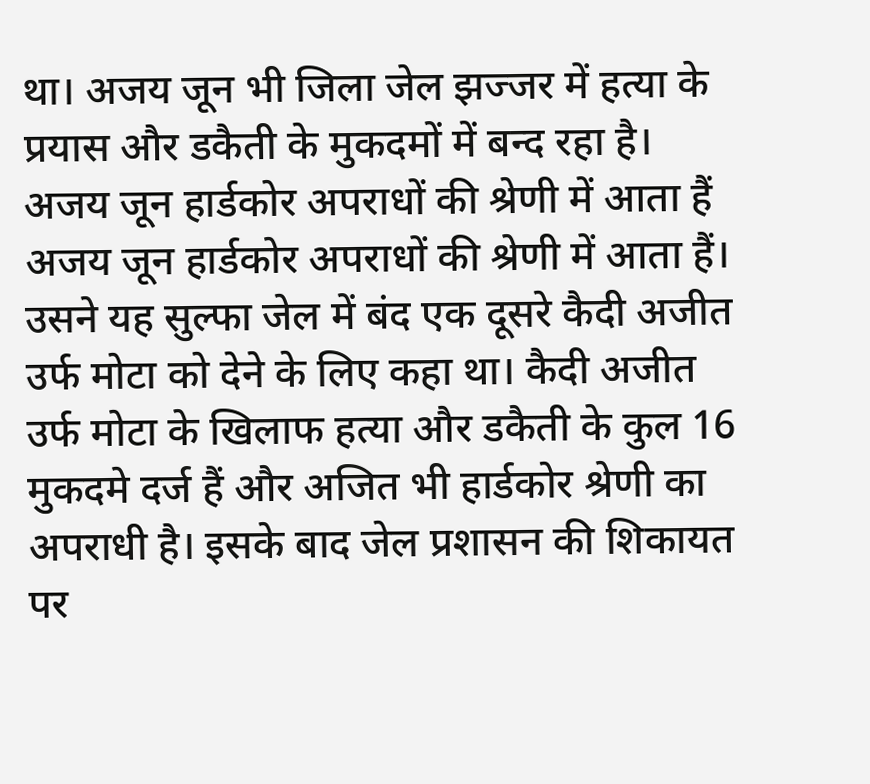था। अजय जून भी जिला जेल झज्जर में हत्या के प्रयास और डकैती के मुकदमों में बन्द रहा है।
अजय जून हार्डकोर अपराधों की श्रेणी में आता हैं
अजय जून हार्डकोर अपराधों की श्रेणी में आता हैं। उसने यह सुल्फा जेल में बंद एक दूसरे कैदी अजीत उर्फ मोटा को देने के लिए कहा था। कैदी अजीत उर्फ मोटा के खिलाफ हत्या और डकैती के कुल 16 मुकदमे दर्ज हैं और अजित भी हार्डकोर श्रेणी का अपराधी है। इसके बाद जेल प्रशासन की शिकायत पर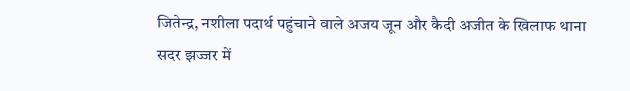जितेन्द्र, नशीला पदार्थ पहुंचाने वाले अजय जून और कैदी अजीत के खिलाफ थाना सदर झज्जर में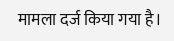मामला दर्ज किया गया है।